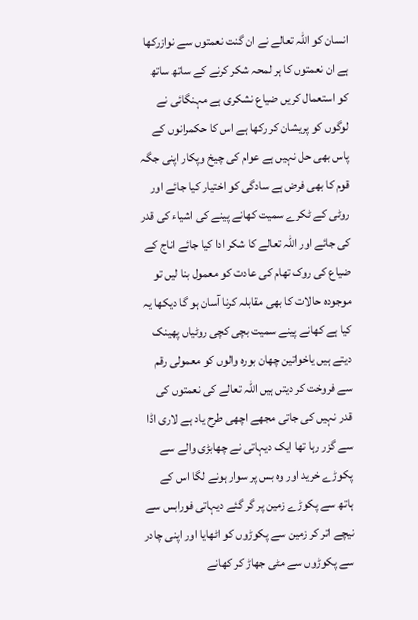انسان کو اللہ تعالے نے ان گنت نعمتوں سے نوازرکھا ہے ان نعمتوں کا ہر لمحہ شکر کرنے کے ساتھ ساتھ کو استعمال کریں ضیاع نشکری ہے مہنگائی نے لوگوں کو پریشان کر رکھا ہے اس کا حکمرانوں کے پاس بھی حل نہیں ہے عوام کی چیخ وپکار اپنی جگہ قوم کا بھی فرض ہے سادگی کو اختیار کیا جائے اور روٹی کے ٹکرے سمیت کھانے پینے کی اشیاء کی قدر کی جائے اور اللہ تعالے کا شکر ادا کیا جائے اناج کے ضیاع کی روک تھام کی عادت کو معمول بنا لیں تو موجودہ حالات کا بھی مقابلہ کرنا آسان ہو گا دیکھا یہ کیا ہے کھانے پینے سمیت بچی کچی روٹیاں پھینک دیتے ہیں یاخواتین چھان بورہ والوں کو معمولی رقم سے فروخت کر دیتں ہیں اللہ تعالے کی نعمتوں کی قدر نہیں کی جاتی مجھے اچھی طرح یاد ہے لاری اڈا سے گزر رہا تھا ایک دیہاتی نے چھابڑی والے سے پکوڑے خرید اور وہ بس پر سوار ہونے لگا اس کے ہاتھ سے پکوڑے زمین پر گر گئے دیہاتی فورابس سے نیچے اتر کر زمین سے پکوڑوں کو اٹھایا اور اپنی چادر سے پکوڑوں سے مٹی جھاڑ کر کھانے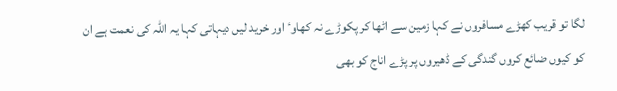لگا تو قریب کھڑے مسافروں نے کہا زمین سے اٹھا کر پکوڑے نہ کھاوٴ اور خرید لیں دیہاتی کہا یہ اللہ کی نعمت ہے ان کو کیوں ضائع کروں گندگی کے ڈھیروں پر پڑے اناج کو بھی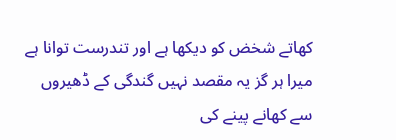کھاتے شخض کو دیکھا ہے اور تندرست توانا ہے میرا ہر گز یہ مقصد نہیں گندگی کے ڈھیروں سے کھانے پینے کی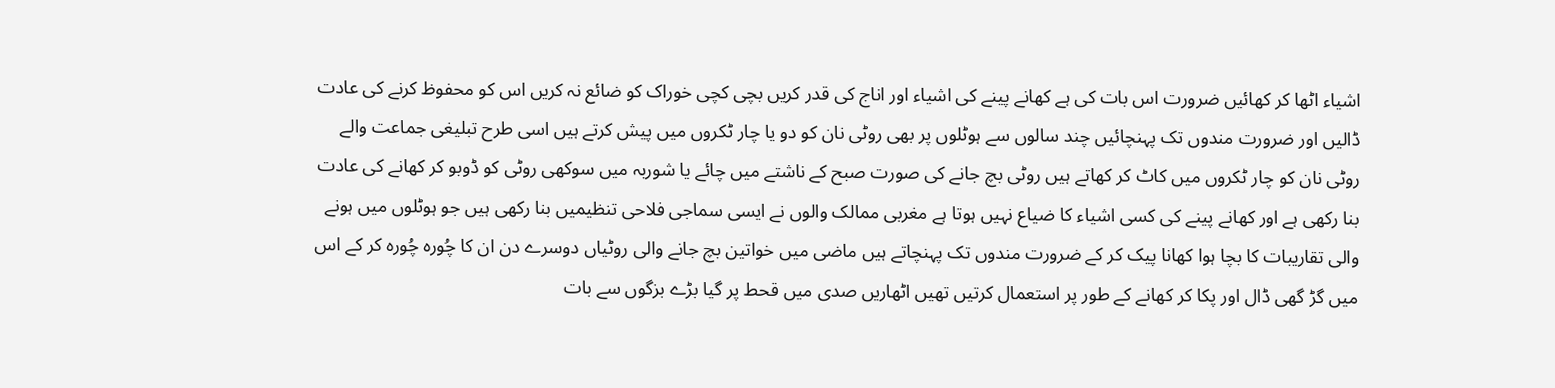اشیاء اٹھا کر کھائیں ضرورت اس بات کی ہے کھانے پینے کی اشیاء اور اناج کی قدر کریں بچی کچی خوراک کو ضائع نہ کریں اس کو محفوظ کرنے کی عادت ڈالیں اور ضرورت مندوں تک پہنچائیں چند سالوں سے ہوٹلوں پر بھی روٹی نان کو دو یا چار ٹکروں میں پیش کرتے ہیں اسی طرح تبلیغی جماعت والے روٹی نان کو چار ٹکروں میں کاٹ کر کھاتے ہیں روٹی بچ جانے کی صورت صبح کے ناشتے میں چائے یا شوربہ میں سوکھی روٹی کو ڈوبو کر کھانے کی عادت بنا رکھی ہے اور کھانے پینے کی کسی اشیاء کا ضیاع نہیں ہوتا ہے مغربی ممالک والوں نے ایسی سماجی فلاحی تنظیمیں بنا رکھی ہیں جو ہوٹلوں میں ہونے والی تقاریبات کا بچا ہوا کھانا پیک کر کے ضرورت مندوں تک پہنچاتے ہیں ماضی میں خواتین بچ جانے والی روٹیاں دوسرے دن ان کا چُورہ چُورہ کر کے اس میں گڑ گھی ڈال اور پکا کر کھانے کے طور پر استعمال کرتیں تھیں اٹھاریں صدی میں قحط پر گیا بڑے بزگوں سے بات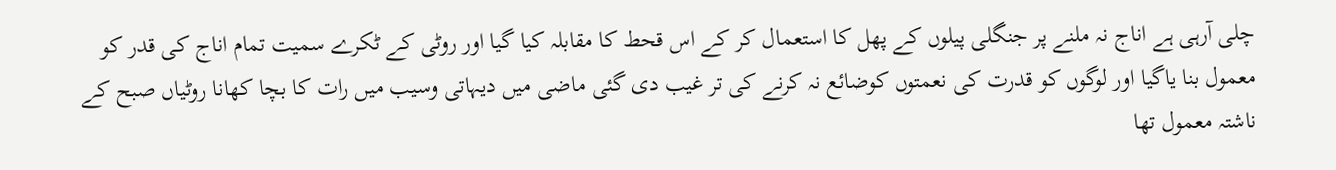چلی آرہی ہے اناج نہ ملنے پر جنگلی پیلوں کے پھل کا استعمال کر کے اس قحط کا مقابلہ کیا گیا اور روٹی کے ٹکرے سمیت تمام اناج کی قدر کو معمول بنا یاگیا اور لوگوں کو قدرت کی نعمتوں کوضائع نہ کرنے کی تر غیب دی گئی ماضی میں دیہاتی وسیب میں رات کا بچا کھانا روٹیاں صبح کے ناشتہ معمول تھا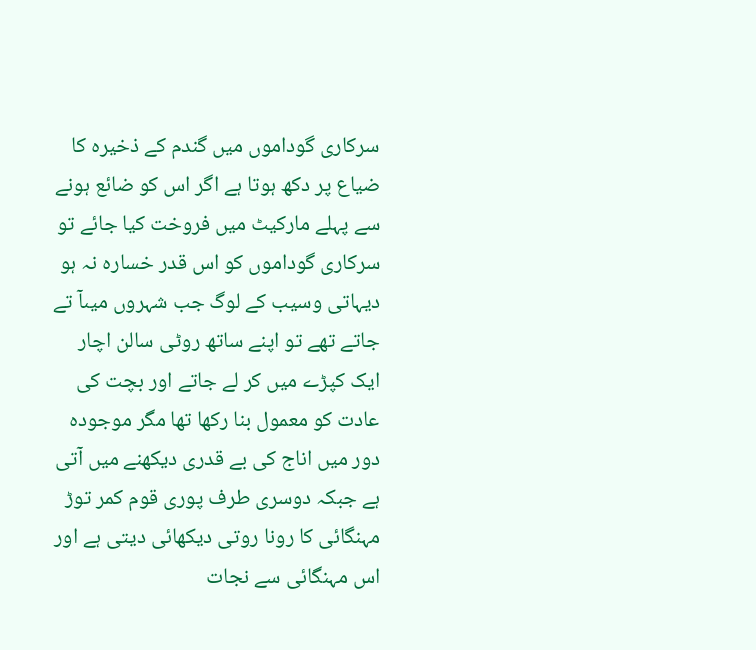سرکاری گوداموں میں گندم کے ذخیرہ کا ضیاع پر دکھ ہوتا ہے اگر اس کو ضائع ہونے سے پہلے مارکیٹ میں فروخت کیا جائے تو سرکاری گوداموں کو اس قدر خسارہ نہ ہو دیہاتی وسیب کے لوگ جب شہروں میںآ تے جاتے تھے تو اپنے ساتھ روٹی سالن اچار ایک کپڑے میں کر لے جاتے اور بچت کی عادت کو معمول بنا رکھا تھا مگر موجودہ دور میں اناج کی بے قدری دیکھنے میں آتی ہے جبکہ دوسری طرف پوری قوم کمر توڑ مہنگائی کا رونا روتی دیکھائی دیتی ہے اور اس مہنگائی سے نجات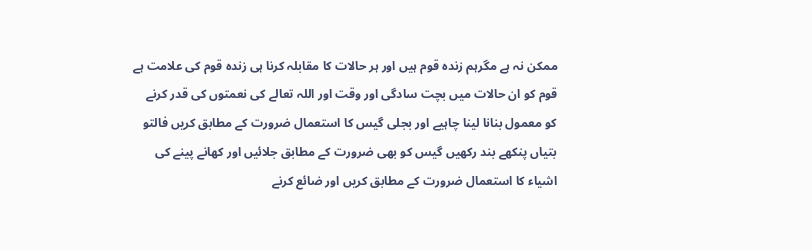ممکن نہ ہے مگرہم زندہ قوم ہیں اور ہر حالات کا مقابلہ کرنا ہی زندہ قوم کی علامت ہے قوم کو ان حالات میں بچت سادگی اور وقت اور اللہ تعالے کی نعمتوں کی قدر کرنے کو معمول بنانا لینا چاہیے اور بجلی گیس کا استعمال ضرورت کے مطابق کریں فالتو بتیاں پنکھے بند رکھیں گیس کو بھی ضرورت کے مطابق جلائیں اور کھانے پینے کی اشیاء کا استعمال ضرورت کے مطابق کریں اور ضائع کرنے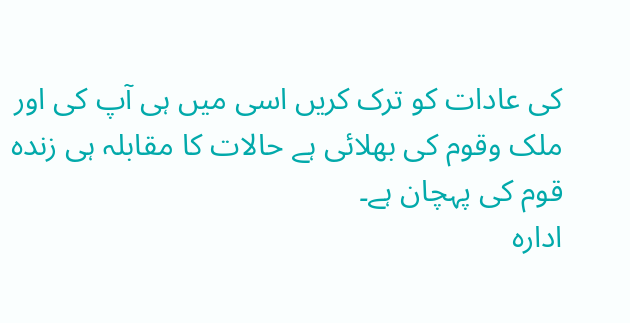کی عادات کو ترک کریں اسی میں ہی آپ کی اور ملک وقوم کی بھلائی ہے حالات کا مقابلہ ہی زندہ قوم کی پہچان ہے۔
ادارہ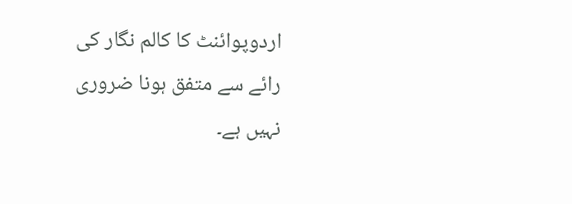اردوپوائنٹ کا کالم نگار کی رائے سے متفق ہونا ضروری نہیں ہے۔